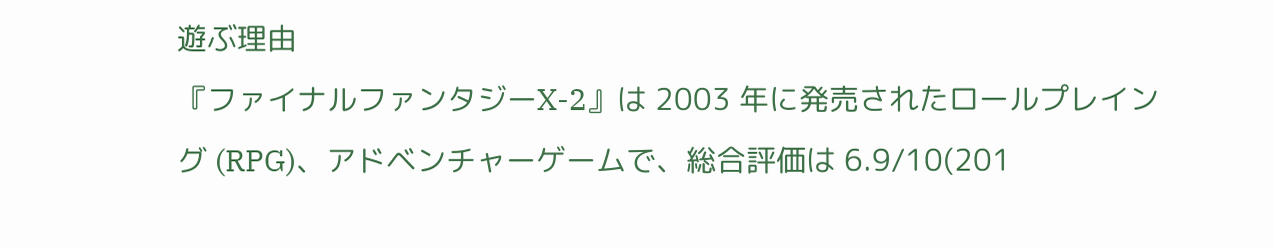遊ぶ理由
『ファイナルファンタジーX-2』は 2003 年に発売されたロールプレイング (RPG)、アドベンチャーゲームで、総合評価は 6.9/10(201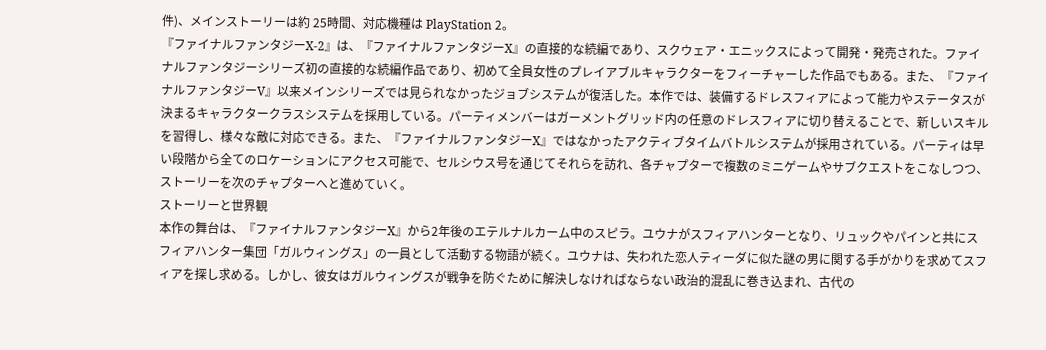件)、メインストーリーは約 25時間、対応機種は PlayStation 2。
『ファイナルファンタジーX-2』は、『ファイナルファンタジーX』の直接的な続編であり、スクウェア・エニックスによって開発・発売された。ファイナルファンタジーシリーズ初の直接的な続編作品であり、初めて全員女性のプレイアブルキャラクターをフィーチャーした作品でもある。また、『ファイナルファンタジーV』以来メインシリーズでは見られなかったジョブシステムが復活した。本作では、装備するドレスフィアによって能力やステータスが決まるキャラクタークラスシステムを採用している。パーティメンバーはガーメントグリッド内の任意のドレスフィアに切り替えることで、新しいスキルを習得し、様々な敵に対応できる。また、『ファイナルファンタジーX』ではなかったアクティブタイムバトルシステムが採用されている。パーティは早い段階から全てのロケーションにアクセス可能で、セルシウス号を通じてそれらを訪れ、各チャプターで複数のミニゲームやサブクエストをこなしつつ、ストーリーを次のチャプターへと進めていく。
ストーリーと世界観
本作の舞台は、『ファイナルファンタジーX』から2年後のエテルナルカーム中のスピラ。ユウナがスフィアハンターとなり、リュックやパインと共にスフィアハンター集団「ガルウィングス」の一員として活動する物語が続く。ユウナは、失われた恋人ティーダに似た謎の男に関する手がかりを求めてスフィアを探し求める。しかし、彼女はガルウィングスが戦争を防ぐために解決しなければならない政治的混乱に巻き込まれ、古代の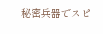秘密兵器でスピ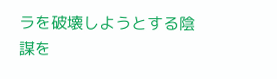ラを破壊しようとする陰謀を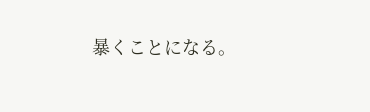暴くことになる。